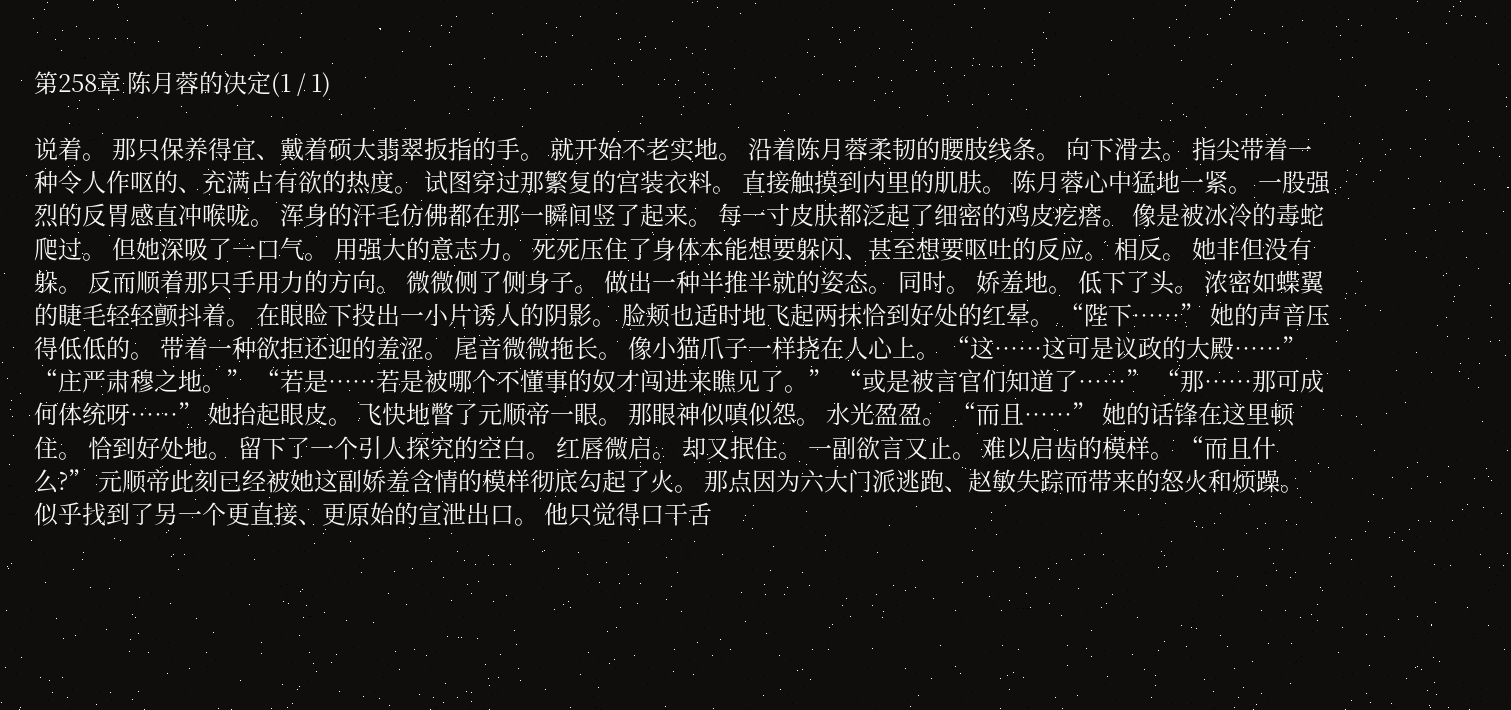第258章 陈月蓉的决定(1 / 1)

说着。 那只保养得宜、戴着硕大翡翠扳指的手。 就开始不老实地。 沿着陈月蓉柔韧的腰肢线条。 向下滑去。 指尖带着一种令人作呕的、充满占有欲的热度。 试图穿过那繁复的宫装衣料。 直接触摸到内里的肌肤。 陈月蓉心中猛地一紧。 一股强烈的反胃感直冲喉咙。 浑身的汗毛仿佛都在那一瞬间竖了起来。 每一寸皮肤都泛起了细密的鸡皮疙瘩。 像是被冰冷的毒蛇爬过。 但她深吸了一口气。 用强大的意志力。 死死压住了身体本能想要躲闪、甚至想要呕吐的反应。 相反。 她非但没有躲。 反而顺着那只手用力的方向。 微微侧了侧身子。 做出一种半推半就的姿态。 同时。 娇羞地。 低下了头。 浓密如蝶翼的睫毛轻轻颤抖着。 在眼睑下投出一小片诱人的阴影。 脸颊也适时地飞起两抹恰到好处的红晕。 “陛下……” 她的声音压得低低的。 带着一种欲拒还迎的羞涩。 尾音微微拖长。 像小猫爪子一样挠在人心上。 “这……这可是议政的大殿……” “庄严肃穆之地。” “若是……若是被哪个不懂事的奴才闯进来瞧见了。” “或是被言官们知道了……” “那……那可成何体统呀……” 她抬起眼皮。 飞快地瞥了元顺帝一眼。 那眼神似嗔似怨。 水光盈盈。 “而且……” 她的话锋在这里顿住。 恰到好处地。 留下了一个引人探究的空白。 红唇微启。 却又抿住。 一副欲言又止。 难以启齿的模样。 “而且什么?” 元顺帝此刻已经被她这副娇羞含情的模样彻底勾起了火。 那点因为六大门派逃跑、赵敏失踪而带来的怒火和烦躁。 似乎找到了另一个更直接、更原始的宣泄出口。 他只觉得口干舌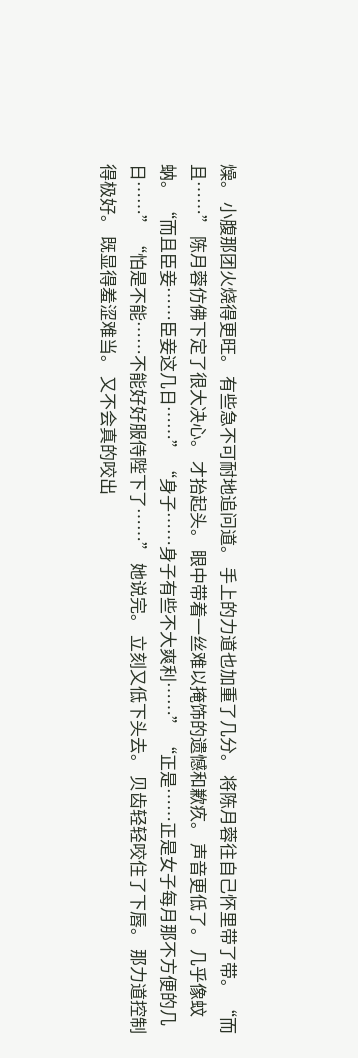燥。 小腹那团火烧得更旺。 有些急不可耐地追问道。 手上的力道也加重了几分。 将陈月蓉往自己怀里带了带。 “而且……” 陈月蓉仿佛下定了很大决心。 才抬起头。 眼中带着一丝难以掩饰的遗憾和歉疚。 声音更低了。 几乎像蚊蚋。 “而且臣妾……臣妾这几日……” “身子……身子有些不大爽利……” “正是……正是女子每月那不方便的几日……” “怕是不能……不能好好服侍陛下了……” 她说完。 立刻又低下头去。 贝齿轻轻咬住了下唇。 那力道控制得极好。 既显得羞涩难当。 又不会真的咬出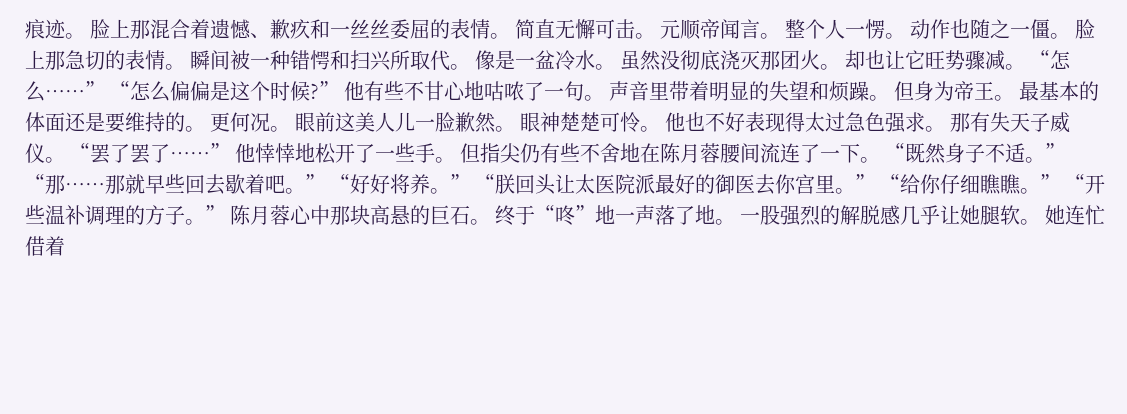痕迹。 脸上那混合着遗憾、歉疚和一丝丝委屈的表情。 简直无懈可击。 元顺帝闻言。 整个人一愣。 动作也随之一僵。 脸上那急切的表情。 瞬间被一种错愕和扫兴所取代。 像是一盆冷水。 虽然没彻底浇灭那团火。 却也让它旺势骤减。 “怎么……” “怎么偏偏是这个时候?” 他有些不甘心地咕哝了一句。 声音里带着明显的失望和烦躁。 但身为帝王。 最基本的体面还是要维持的。 更何况。 眼前这美人儿一脸歉然。 眼神楚楚可怜。 他也不好表现得太过急色强求。 那有失天子威仪。 “罢了罢了……” 他悻悻地松开了一些手。 但指尖仍有些不舍地在陈月蓉腰间流连了一下。 “既然身子不适。” “那……那就早些回去歇着吧。” “好好将养。” “朕回头让太医院派最好的御医去你宫里。” “给你仔细瞧瞧。” “开些温补调理的方子。” 陈月蓉心中那块高悬的巨石。 终于“咚”地一声落了地。 一股强烈的解脱感几乎让她腿软。 她连忙借着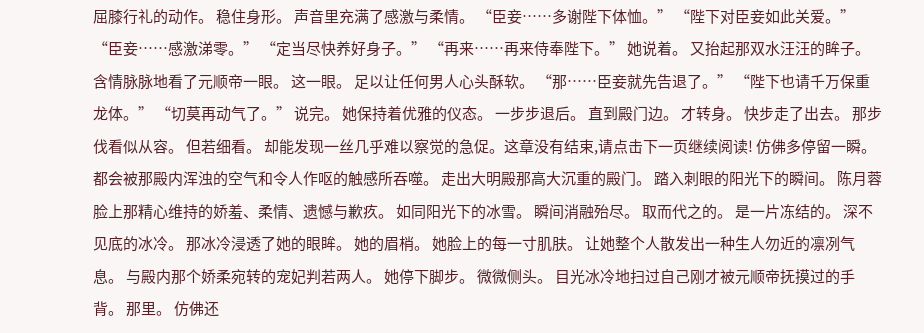屈膝行礼的动作。 稳住身形。 声音里充满了感激与柔情。 “臣妾……多谢陛下体恤。” “陛下对臣妾如此关爱。” “臣妾……感激涕零。” “定当尽快养好身子。” “再来……再来侍奉陛下。” 她说着。 又抬起那双水汪汪的眸子。 含情脉脉地看了元顺帝一眼。 这一眼。 足以让任何男人心头酥软。 “那……臣妾就先告退了。” “陛下也请千万保重龙体。” “切莫再动气了。” 说完。 她保持着优雅的仪态。 一步步退后。 直到殿门边。 才转身。 快步走了出去。 那步伐看似从容。 但若细看。 却能发现一丝几乎难以察觉的急促。这章没有结束,请点击下一页继续阅读! 仿佛多停留一瞬。 都会被那殿内浑浊的空气和令人作呕的触感所吞噬。 走出大明殿那高大沉重的殿门。 踏入刺眼的阳光下的瞬间。 陈月蓉脸上那精心维持的娇羞、柔情、遗憾与歉疚。 如同阳光下的冰雪。 瞬间消融殆尽。 取而代之的。 是一片冻结的。 深不见底的冰冷。 那冰冷浸透了她的眼眸。 她的眉梢。 她脸上的每一寸肌肤。 让她整个人散发出一种生人勿近的凛冽气息。 与殿内那个娇柔宛转的宠妃判若两人。 她停下脚步。 微微侧头。 目光冰冷地扫过自己刚才被元顺帝抚摸过的手背。 那里。 仿佛还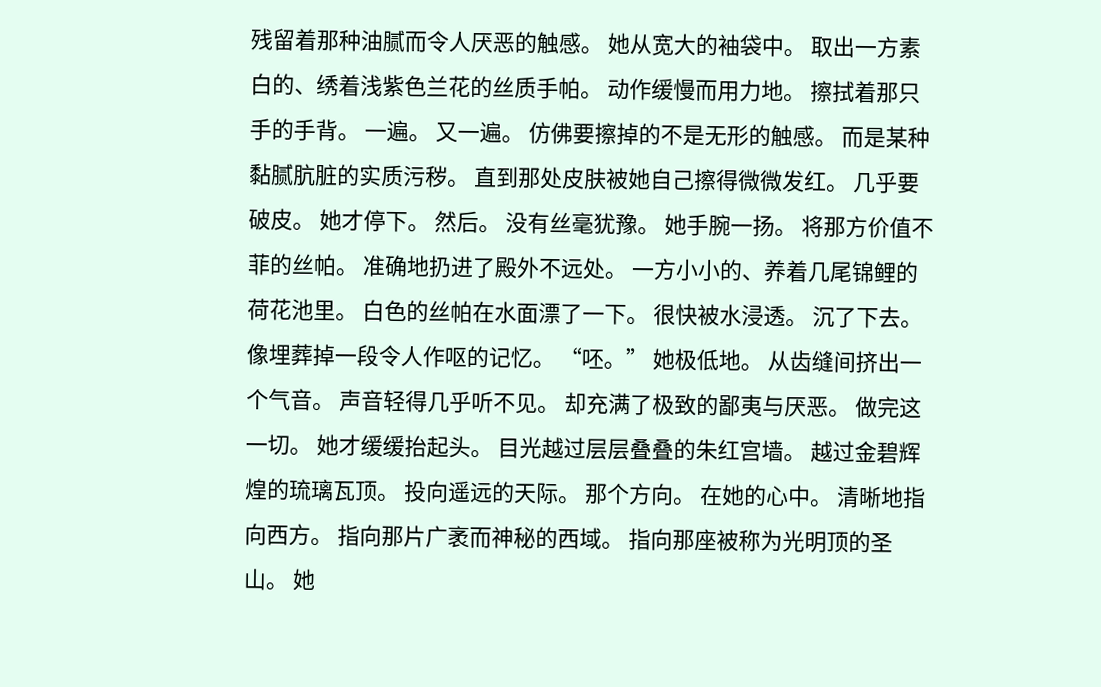残留着那种油腻而令人厌恶的触感。 她从宽大的袖袋中。 取出一方素白的、绣着浅紫色兰花的丝质手帕。 动作缓慢而用力地。 擦拭着那只手的手背。 一遍。 又一遍。 仿佛要擦掉的不是无形的触感。 而是某种黏腻肮脏的实质污秽。 直到那处皮肤被她自己擦得微微发红。 几乎要破皮。 她才停下。 然后。 没有丝毫犹豫。 她手腕一扬。 将那方价值不菲的丝帕。 准确地扔进了殿外不远处。 一方小小的、养着几尾锦鲤的荷花池里。 白色的丝帕在水面漂了一下。 很快被水浸透。 沉了下去。 像埋葬掉一段令人作呕的记忆。 “呸。” 她极低地。 从齿缝间挤出一个气音。 声音轻得几乎听不见。 却充满了极致的鄙夷与厌恶。 做完这一切。 她才缓缓抬起头。 目光越过层层叠叠的朱红宫墙。 越过金碧辉煌的琉璃瓦顶。 投向遥远的天际。 那个方向。 在她的心中。 清晰地指向西方。 指向那片广袤而神秘的西域。 指向那座被称为光明顶的圣山。 她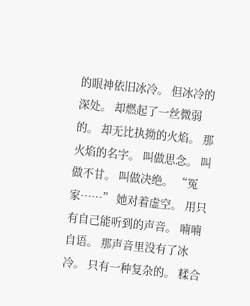的眼神依旧冰冷。 但冰冷的深处。 却燃起了一丝微弱的。 却无比执拗的火焰。 那火焰的名字。 叫做思念。 叫做不甘。 叫做决绝。 “冤家……” 她对着虚空。 用只有自己能听到的声音。 喃喃自语。 那声音里没有了冰冷。 只有一种复杂的。 糅合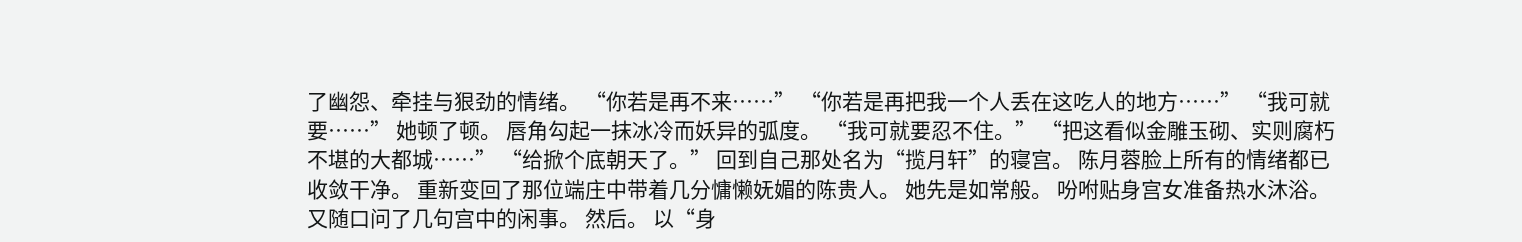了幽怨、牵挂与狠劲的情绪。 “你若是再不来……” “你若是再把我一个人丢在这吃人的地方……” “我可就要……” 她顿了顿。 唇角勾起一抹冰冷而妖异的弧度。 “我可就要忍不住。” “把这看似金雕玉砌、实则腐朽不堪的大都城……” “给掀个底朝天了。” 回到自己那处名为“揽月轩”的寝宫。 陈月蓉脸上所有的情绪都已收敛干净。 重新变回了那位端庄中带着几分慵懒妩媚的陈贵人。 她先是如常般。 吩咐贴身宫女准备热水沐浴。 又随口问了几句宫中的闲事。 然后。 以“身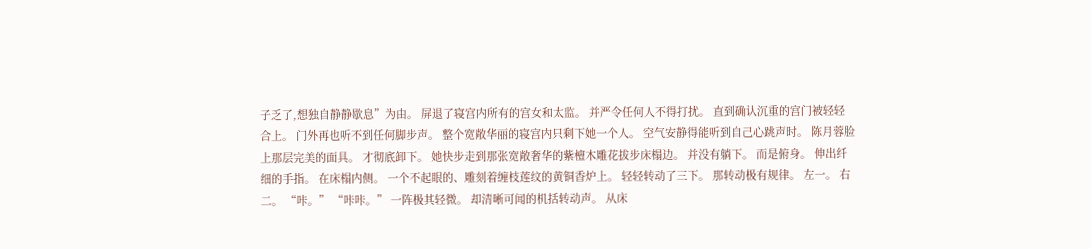子乏了,想独自静静歇息”为由。 屏退了寝宫内所有的宫女和太监。 并严令任何人不得打扰。 直到确认沉重的宫门被轻轻合上。 门外再也听不到任何脚步声。 整个宽敞华丽的寝宫内只剩下她一个人。 空气安静得能听到自己心跳声时。 陈月蓉脸上那层完美的面具。 才彻底卸下。 她快步走到那张宽敞奢华的紫檀木雕花拔步床榻边。 并没有躺下。 而是俯身。 伸出纤细的手指。 在床榻内侧。 一个不起眼的、雕刻着缠枝莲纹的黄铜香炉上。 轻轻转动了三下。 那转动极有规律。 左一。 右二。 “咔。” “咔咔。” 一阵极其轻微。 却清晰可闻的机括转动声。 从床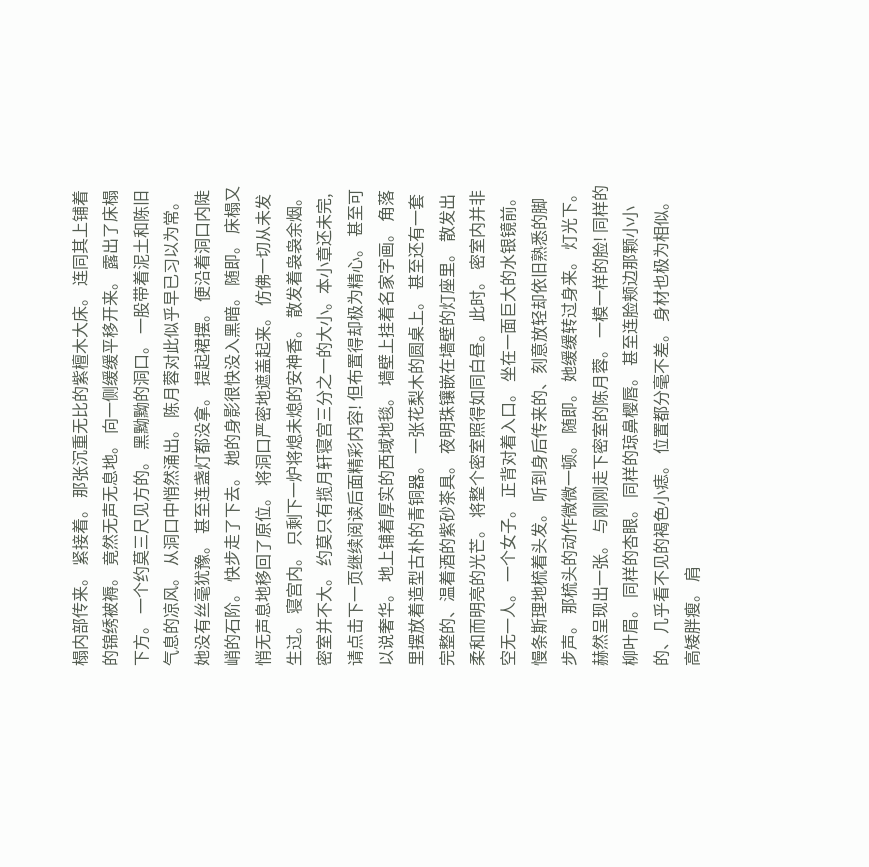榻内部传来。 紧接着。 那张沉重无比的紫檀木大床。 连同其上铺着的锦绣被褥。 竟然无声无息地。 向一侧缓缓平移开来。 露出了床榻下方。 一个约莫三尺见方的。 黑黝黝的洞口。 一股带着泥土和陈旧气息的凉风。 从洞口中悄然涌出。 陈月蓉对此似乎早已习以为常。 她没有丝毫犹豫。 甚至连盏灯都没拿。 提起裙摆。 便沿着洞口内陡峭的石阶。 快步走了下去。 她的身影很快没入黑暗。 随即。 床榻又悄无声息地移回了原位。 将洞口严密地遮盖起来。 仿佛一切从未发生过。 寝宫内。 只剩下一炉将熄未熄的安神香。 散发着袅袅余烟。 密室并不大。 约莫只有揽月轩寝宫三分之一的大小。本小章还未完,请点击下一页继续阅读后面精彩内容! 但布置得却极为精心。 甚至可以说奢华。 地上铺着厚实的西域地毯。 墙壁上挂着名家字画。 角落里摆放着造型古朴的青铜器。 一张花梨木的圆桌上。 甚至还有一套完整的、温着酒的紫砂茶具。 夜明珠镶嵌在墙壁的灯座里。 散发出柔和而明亮的光芒。 将整个密室照得如同白昼。 此时。 密室内并非空无一人。 一个女子。 正背对着入口。 坐在一面巨大的水银镜前。 慢条斯理地梳着头发。 听到身后传来的、刻意放轻却依旧熟悉的脚步声。 那梳头的动作微微一顿。 随即。 她缓缓转过身来。 灯光下。 赫然呈现出一张。 与刚刚走下密室的陈月蓉。 一模一样的脸! 同样的柳叶眉。 同样的杏眼。 同样的琼鼻樱唇。 甚至连脸颊边那颗小小的、几乎看不见的褐色小痣。 位置都分毫不差。 身材也极为相似。 高矮胖瘦。 肩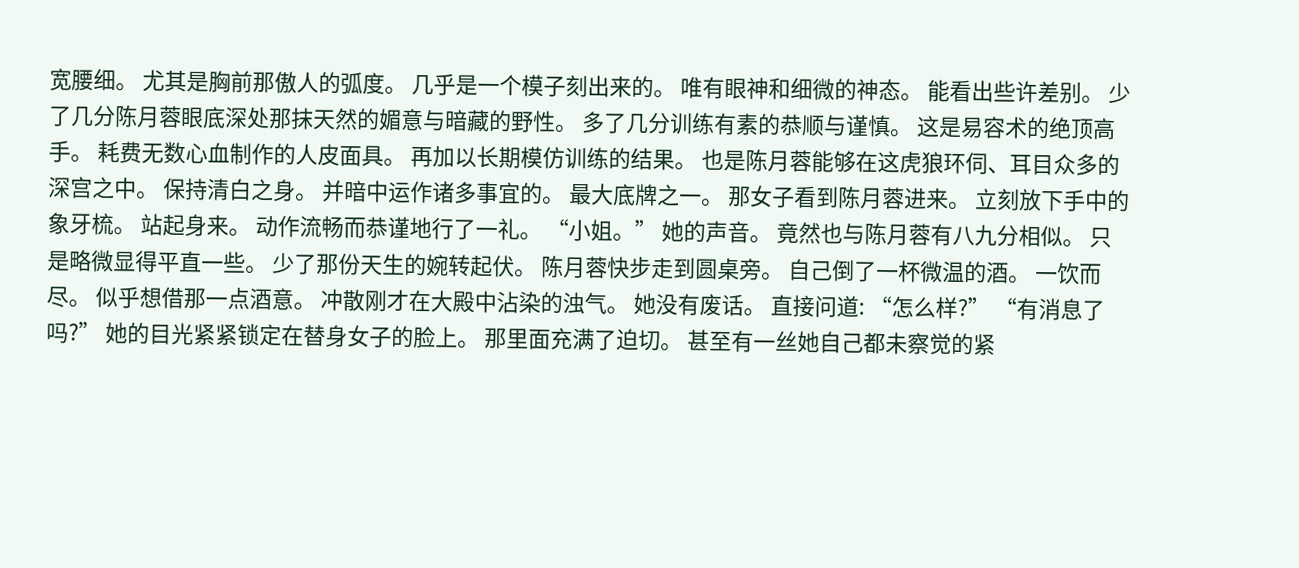宽腰细。 尤其是胸前那傲人的弧度。 几乎是一个模子刻出来的。 唯有眼神和细微的神态。 能看出些许差别。 少了几分陈月蓉眼底深处那抹天然的媚意与暗藏的野性。 多了几分训练有素的恭顺与谨慎。 这是易容术的绝顶高手。 耗费无数心血制作的人皮面具。 再加以长期模仿训练的结果。 也是陈月蓉能够在这虎狼环伺、耳目众多的深宫之中。 保持清白之身。 并暗中运作诸多事宜的。 最大底牌之一。 那女子看到陈月蓉进来。 立刻放下手中的象牙梳。 站起身来。 动作流畅而恭谨地行了一礼。 “小姐。” 她的声音。 竟然也与陈月蓉有八九分相似。 只是略微显得平直一些。 少了那份天生的婉转起伏。 陈月蓉快步走到圆桌旁。 自己倒了一杯微温的酒。 一饮而尽。 似乎想借那一点酒意。 冲散刚才在大殿中沾染的浊气。 她没有废话。 直接问道: “怎么样?” “有消息了吗?” 她的目光紧紧锁定在替身女子的脸上。 那里面充满了迫切。 甚至有一丝她自己都未察觉的紧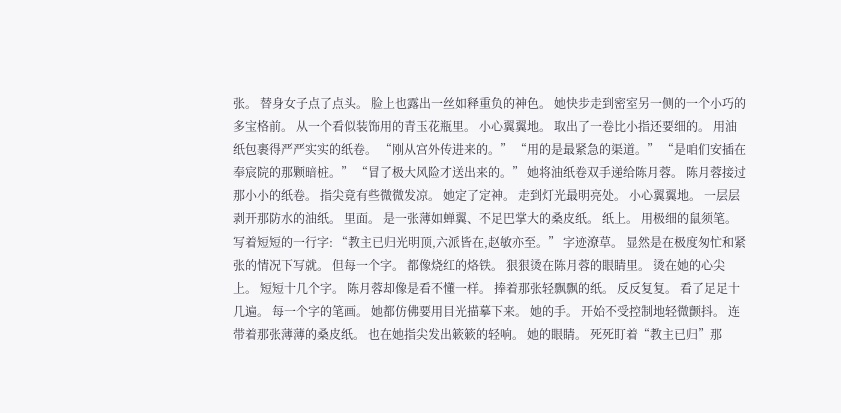张。 替身女子点了点头。 脸上也露出一丝如释重负的神色。 她快步走到密室另一侧的一个小巧的多宝格前。 从一个看似装饰用的青玉花瓶里。 小心翼翼地。 取出了一卷比小指还要细的。 用油纸包裹得严严实实的纸卷。 “刚从宫外传进来的。” “用的是最紧急的渠道。” “是咱们安插在奉宸院的那颗暗桩。” “冒了极大风险才送出来的。” 她将油纸卷双手递给陈月蓉。 陈月蓉接过那小小的纸卷。 指尖竟有些微微发凉。 她定了定神。 走到灯光最明亮处。 小心翼翼地。 一层层剥开那防水的油纸。 里面。 是一张薄如蝉翼、不足巴掌大的桑皮纸。 纸上。 用极细的鼠须笔。 写着短短的一行字: “教主已归光明顶,六派皆在,赵敏亦至。” 字迹潦草。 显然是在极度匆忙和紧张的情况下写就。 但每一个字。 都像烧红的烙铁。 狠狠烫在陈月蓉的眼睛里。 烫在她的心尖上。 短短十几个字。 陈月蓉却像是看不懂一样。 捧着那张轻飘飘的纸。 反反复复。 看了足足十几遍。 每一个字的笔画。 她都仿佛要用目光描摹下来。 她的手。 开始不受控制地轻微颤抖。 连带着那张薄薄的桑皮纸。 也在她指尖发出簌簌的轻响。 她的眼睛。 死死盯着“教主已归”那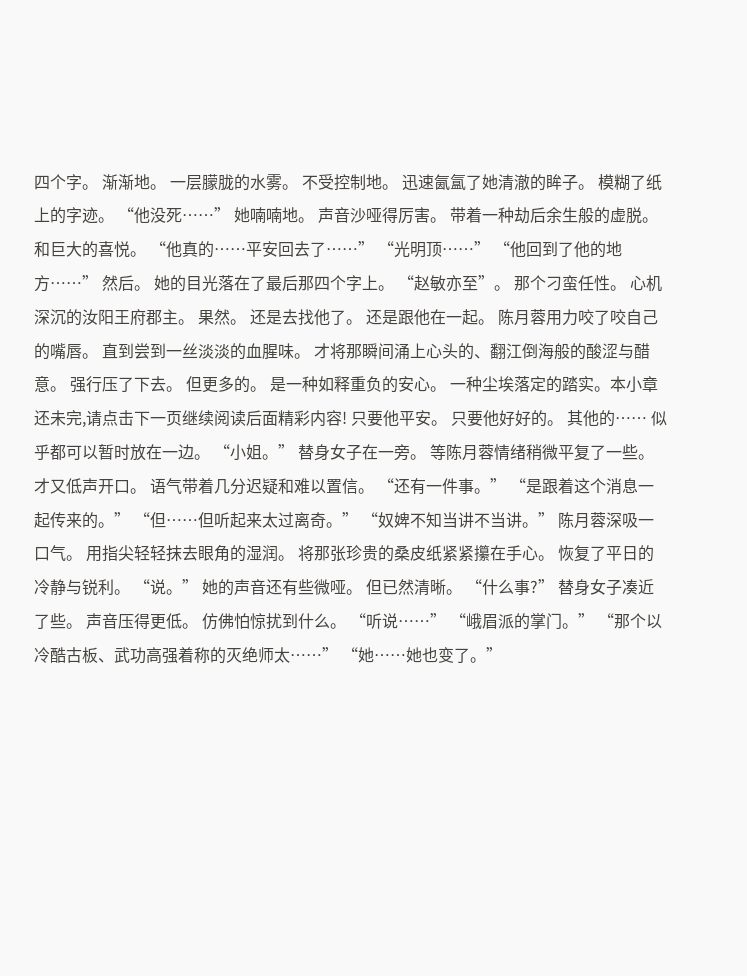四个字。 渐渐地。 一层朦胧的水雾。 不受控制地。 迅速氤氲了她清澈的眸子。 模糊了纸上的字迹。 “他没死……” 她喃喃地。 声音沙哑得厉害。 带着一种劫后余生般的虚脱。 和巨大的喜悦。 “他真的……平安回去了……” “光明顶……” “他回到了他的地方……” 然后。 她的目光落在了最后那四个字上。 “赵敏亦至”。 那个刁蛮任性。 心机深沉的汝阳王府郡主。 果然。 还是去找他了。 还是跟他在一起。 陈月蓉用力咬了咬自己的嘴唇。 直到尝到一丝淡淡的血腥味。 才将那瞬间涌上心头的、翻江倒海般的酸涩与醋意。 强行压了下去。 但更多的。 是一种如释重负的安心。 一种尘埃落定的踏实。本小章还未完,请点击下一页继续阅读后面精彩内容! 只要他平安。 只要他好好的。 其他的…… 似乎都可以暂时放在一边。 “小姐。” 替身女子在一旁。 等陈月蓉情绪稍微平复了一些。 才又低声开口。 语气带着几分迟疑和难以置信。 “还有一件事。” “是跟着这个消息一起传来的。” “但……但听起来太过离奇。” “奴婢不知当讲不当讲。” 陈月蓉深吸一口气。 用指尖轻轻抹去眼角的湿润。 将那张珍贵的桑皮纸紧紧攥在手心。 恢复了平日的冷静与锐利。 “说。” 她的声音还有些微哑。 但已然清晰。 “什么事?” 替身女子凑近了些。 声音压得更低。 仿佛怕惊扰到什么。 “听说……” “峨眉派的掌门。” “那个以冷酷古板、武功高强着称的灭绝师太……” “她……她也变了。”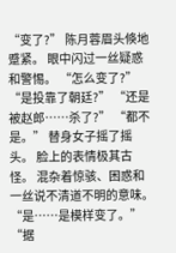“变了?” 陈月蓉眉头倏地蹙紧。 眼中闪过一丝疑惑和警惕。 “怎么变了?” “是投靠了朝廷?” “还是被赵郎……杀了?” “都不是。” 替身女子摇了摇头。 脸上的表情极其古怪。 混杂着惊骇、困惑和一丝说不清道不明的意味。 “是……是模样变了。” “据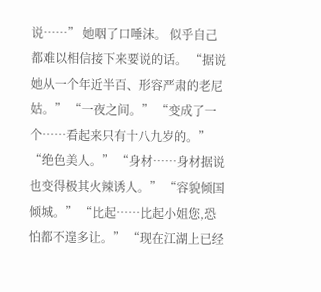说……” 她咽了口唾沫。 似乎自己都难以相信接下来要说的话。 “据说她从一个年近半百、形容严肃的老尼姑。” “一夜之间。” “变成了一个……看起来只有十八九岁的。” “绝色美人。” “身材……身材据说也变得极其火辣诱人。” “容貌倾国倾城。” “比起……比起小姐您,恐怕都不遑多让。” “现在江湖上已经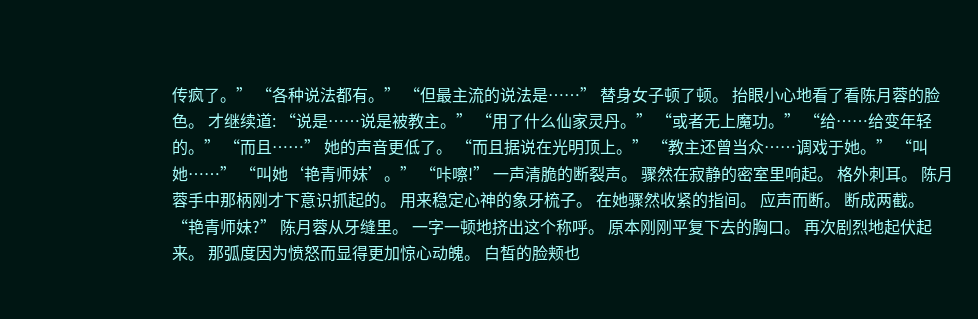传疯了。” “各种说法都有。” “但最主流的说法是……” 替身女子顿了顿。 抬眼小心地看了看陈月蓉的脸色。 才继续道: “说是……说是被教主。” “用了什么仙家灵丹。” “或者无上魔功。” “给……给变年轻的。” “而且……” 她的声音更低了。 “而且据说在光明顶上。” “教主还曾当众……调戏于她。” “叫她……” “叫她‘艳青师妹’。” “咔嚓!” 一声清脆的断裂声。 骤然在寂静的密室里响起。 格外刺耳。 陈月蓉手中那柄刚才下意识抓起的。 用来稳定心神的象牙梳子。 在她骤然收紧的指间。 应声而断。 断成两截。 “艳青师妹?” 陈月蓉从牙缝里。 一字一顿地挤出这个称呼。 原本刚刚平复下去的胸口。 再次剧烈地起伏起来。 那弧度因为愤怒而显得更加惊心动魄。 白皙的脸颊也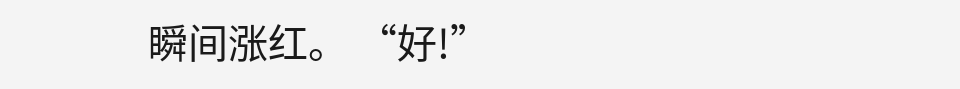瞬间涨红。 “好!”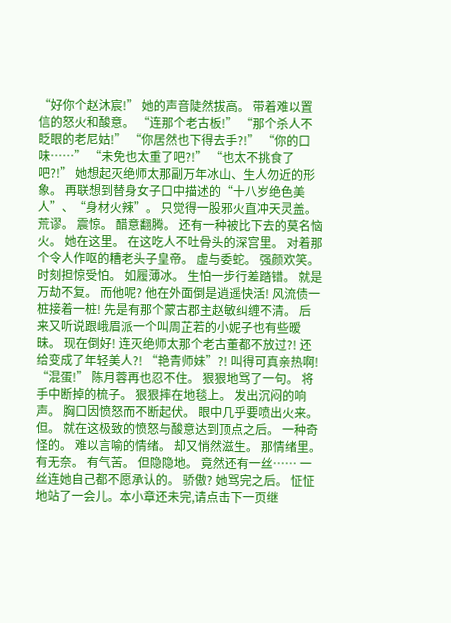“好你个赵沐宸!” 她的声音陡然拔高。 带着难以置信的怒火和酸意。 “连那个老古板!” “那个杀人不眨眼的老尼姑!” “你居然也下得去手?!” “你的口味……” “未免也太重了吧?!” “也太不挑食了吧?!” 她想起灭绝师太那副万年冰山、生人勿近的形象。 再联想到替身女子口中描述的“十八岁绝色美人”、“身材火辣”。 只觉得一股邪火直冲天灵盖。 荒谬。 震惊。 醋意翻腾。 还有一种被比下去的莫名恼火。 她在这里。 在这吃人不吐骨头的深宫里。 对着那个令人作呕的糟老头子皇帝。 虚与委蛇。 强颜欢笑。 时刻担惊受怕。 如履薄冰。 生怕一步行差踏错。 就是万劫不复。 而他呢? 他在外面倒是逍遥快活! 风流债一桩接着一桩! 先是有那个蒙古郡主赵敏纠缠不清。 后来又听说跟峨眉派一个叫周芷若的小妮子也有些暧昧。 现在倒好! 连灭绝师太那个老古董都不放过?! 还给变成了年轻美人?! “艳青师妹”?! 叫得可真亲热啊! “混蛋!” 陈月蓉再也忍不住。 狠狠地骂了一句。 将手中断掉的梳子。 狠狠摔在地毯上。 发出沉闷的响声。 胸口因愤怒而不断起伏。 眼中几乎要喷出火来。 但。 就在这极致的愤怒与酸意达到顶点之后。 一种奇怪的。 难以言喻的情绪。 却又悄然滋生。 那情绪里。 有无奈。 有气苦。 但隐隐地。 竟然还有一丝…… 一丝连她自己都不愿承认的。 骄傲? 她骂完之后。 怔怔地站了一会儿。本小章还未完,请点击下一页继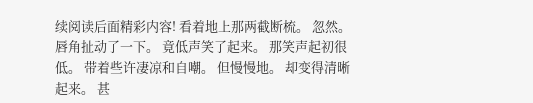续阅读后面精彩内容! 看着地上那两截断梳。 忽然。 唇角扯动了一下。 竟低声笑了起来。 那笑声起初很低。 带着些许凄凉和自嘲。 但慢慢地。 却变得清晰起来。 甚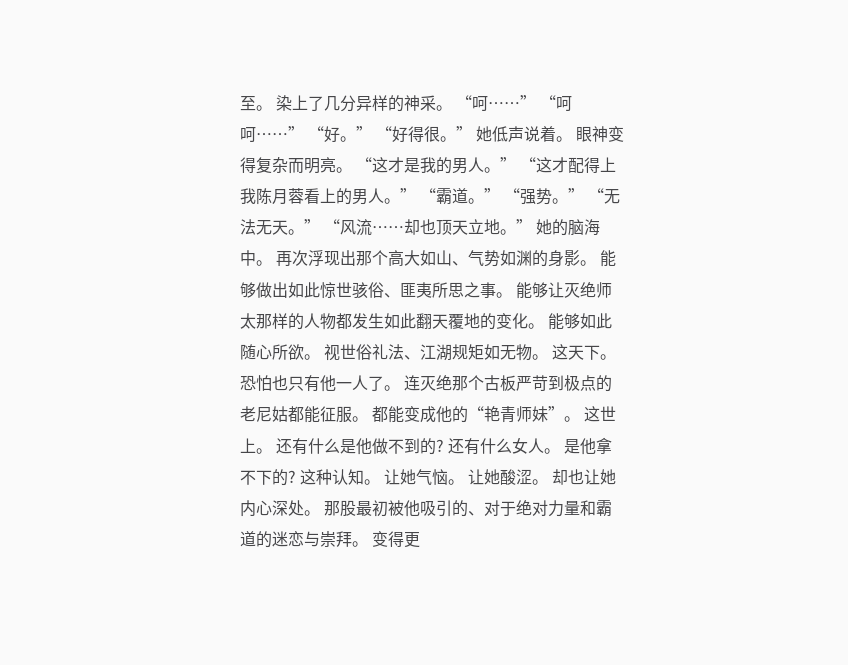至。 染上了几分异样的神采。 “呵……” “呵呵……” “好。” “好得很。” 她低声说着。 眼神变得复杂而明亮。 “这才是我的男人。” “这才配得上我陈月蓉看上的男人。” “霸道。” “强势。” “无法无天。” “风流……却也顶天立地。” 她的脑海中。 再次浮现出那个高大如山、气势如渊的身影。 能够做出如此惊世骇俗、匪夷所思之事。 能够让灭绝师太那样的人物都发生如此翻天覆地的变化。 能够如此随心所欲。 视世俗礼法、江湖规矩如无物。 这天下。 恐怕也只有他一人了。 连灭绝那个古板严苛到极点的老尼姑都能征服。 都能变成他的“艳青师妹”。 这世上。 还有什么是他做不到的? 还有什么女人。 是他拿不下的? 这种认知。 让她气恼。 让她酸涩。 却也让她内心深处。 那股最初被他吸引的、对于绝对力量和霸道的迷恋与崇拜。 变得更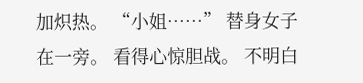加炽热。 “小姐……” 替身女子在一旁。 看得心惊胆战。 不明白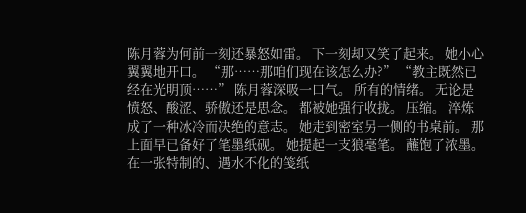陈月蓉为何前一刻还暴怒如雷。 下一刻却又笑了起来。 她小心翼翼地开口。 “那……那咱们现在该怎么办?” “教主既然已经在光明顶……” 陈月蓉深吸一口气。 所有的情绪。 无论是愤怒、酸涩、骄傲还是思念。 都被她强行收拢。 压缩。 淬炼成了一种冰冷而决绝的意志。 她走到密室另一侧的书桌前。 那上面早已备好了笔墨纸砚。 她提起一支狼毫笔。 蘸饱了浓墨。 在一张特制的、遇水不化的笺纸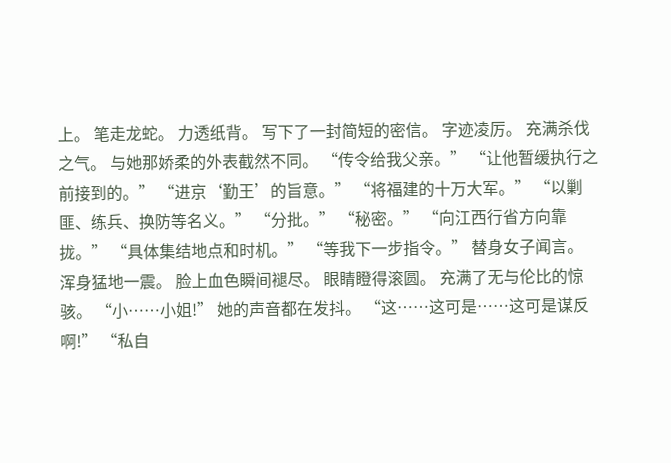上。 笔走龙蛇。 力透纸背。 写下了一封简短的密信。 字迹凌厉。 充满杀伐之气。 与她那娇柔的外表截然不同。 “传令给我父亲。” “让他暂缓执行之前接到的。” “进京‘勤王’的旨意。” “将福建的十万大军。” “以剿匪、练兵、换防等名义。” “分批。” “秘密。” “向江西行省方向靠拢。” “具体集结地点和时机。” “等我下一步指令。” 替身女子闻言。 浑身猛地一震。 脸上血色瞬间褪尽。 眼睛瞪得滚圆。 充满了无与伦比的惊骇。 “小……小姐!” 她的声音都在发抖。 “这……这可是……这可是谋反啊!” “私自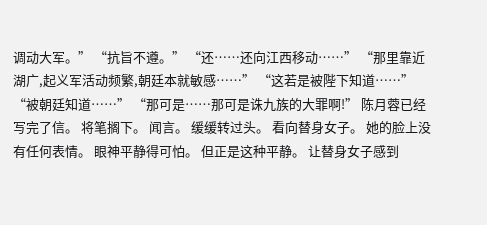调动大军。” “抗旨不遵。” “还……还向江西移动……” “那里靠近湖广,起义军活动频繁,朝廷本就敏感……” “这若是被陛下知道……” “被朝廷知道……” “那可是……那可是诛九族的大罪啊!” 陈月蓉已经写完了信。 将笔搁下。 闻言。 缓缓转过头。 看向替身女子。 她的脸上没有任何表情。 眼神平静得可怕。 但正是这种平静。 让替身女子感到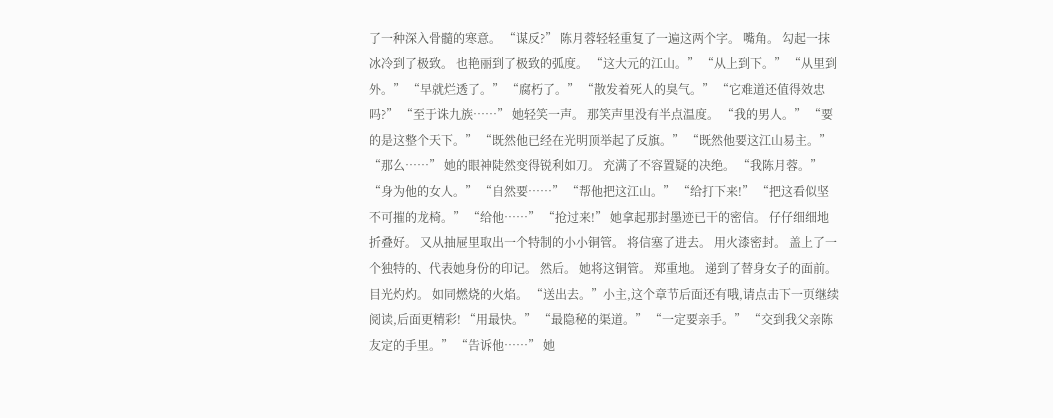了一种深入骨髓的寒意。 “谋反?” 陈月蓉轻轻重复了一遍这两个字。 嘴角。 勾起一抹冰冷到了极致。 也艳丽到了极致的弧度。 “这大元的江山。” “从上到下。” “从里到外。” “早就烂透了。” “腐朽了。” “散发着死人的臭气。” “它难道还值得效忠吗?” “至于诛九族……” 她轻笑一声。 那笑声里没有半点温度。 “我的男人。” “要的是这整个天下。” “既然他已经在光明顶举起了反旗。” “既然他要这江山易主。” “那么……” 她的眼神陡然变得锐利如刀。 充满了不容置疑的决绝。 “我陈月蓉。” “身为他的女人。” “自然要……” “帮他把这江山。” “给打下来!” “把这看似坚不可摧的龙椅。” “给他……” “抢过来!” 她拿起那封墨迹已干的密信。 仔仔细细地折叠好。 又从抽屉里取出一个特制的小小铜管。 将信塞了进去。 用火漆密封。 盖上了一个独特的、代表她身份的印记。 然后。 她将这铜管。 郑重地。 递到了替身女子的面前。 目光灼灼。 如同燃烧的火焰。 “送出去。”小主,这个章节后面还有哦,请点击下一页继续阅读,后面更精彩! “用最快。” “最隐秘的渠道。” “一定要亲手。” “交到我父亲陈友定的手里。” “告诉他……” 她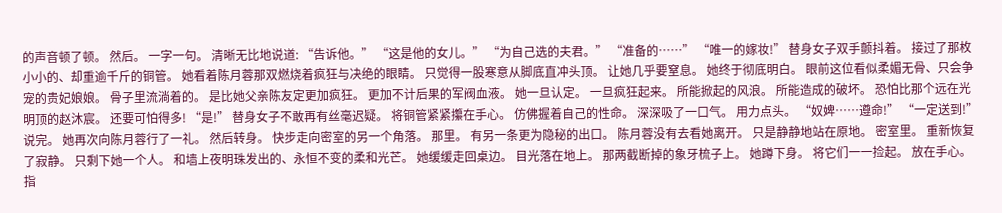的声音顿了顿。 然后。 一字一句。 清晰无比地说道: “告诉他。” “这是他的女儿。” “为自己选的夫君。” “准备的……” “唯一的嫁妆!” 替身女子双手颤抖着。 接过了那枚小小的、却重逾千斤的铜管。 她看着陈月蓉那双燃烧着疯狂与决绝的眼睛。 只觉得一股寒意从脚底直冲头顶。 让她几乎要窒息。 她终于彻底明白。 眼前这位看似柔媚无骨、只会争宠的贵妃娘娘。 骨子里流淌着的。 是比她父亲陈友定更加疯狂。 更加不计后果的军阀血液。 她一旦认定。 一旦疯狂起来。 所能掀起的风浪。 所能造成的破坏。 恐怕比那个远在光明顶的赵沐宸。 还要可怕得多! “是!” 替身女子不敢再有丝毫迟疑。 将铜管紧紧攥在手心。 仿佛握着自己的性命。 深深吸了一口气。 用力点头。 “奴婢……遵命!” “一定送到!” 说完。 她再次向陈月蓉行了一礼。 然后转身。 快步走向密室的另一个角落。 那里。 有另一条更为隐秘的出口。 陈月蓉没有去看她离开。 只是静静地站在原地。 密室里。 重新恢复了寂静。 只剩下她一个人。 和墙上夜明珠发出的、永恒不变的柔和光芒。 她缓缓走回桌边。 目光落在地上。 那两截断掉的象牙梳子上。 她蹲下身。 将它们一一捡起。 放在手心。 指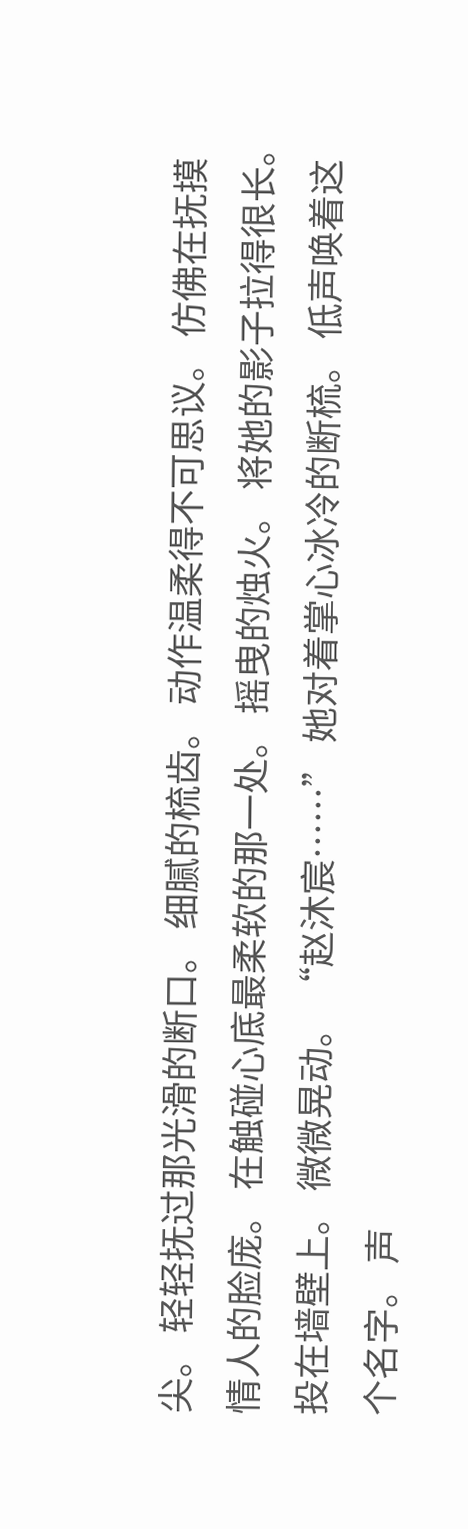尖。 轻轻抚过那光滑的断口。 细腻的梳齿。 动作温柔得不可思议。 仿佛在抚摸情人的脸庞。 在触碰心底最柔软的那一处。 摇曳的烛火。 将她的影子拉得很长。 投在墙壁上。 微微晃动。 “赵沐宸……” 她对着掌心冰冷的断梳。 低声唤着这个名字。 声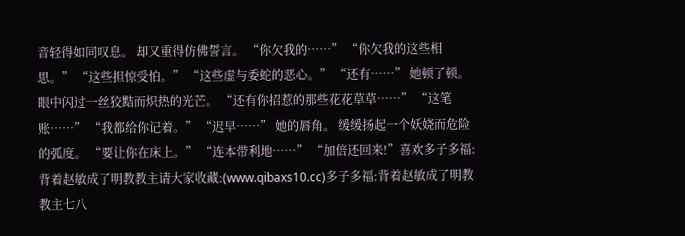音轻得如同叹息。 却又重得仿佛誓言。 “你欠我的……” “你欠我的这些相思。” “这些担惊受怕。” “这些虚与委蛇的恶心。” “还有……” 她顿了顿。 眼中闪过一丝狡黠而炽热的光芒。 “还有你招惹的那些花花草草……” “这笔账……” “我都给你记着。” “迟早……” 她的唇角。 缓缓扬起一个妖娆而危险的弧度。 “要让你在床上。” “连本带利地……” “加倍还回来!”喜欢多子多福:背着赵敏成了明教教主请大家收藏:(www.qibaxs10.cc)多子多福:背着赵敏成了明教教主七八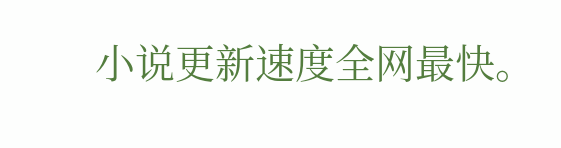小说更新速度全网最快。